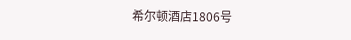希尔顿酒店1806号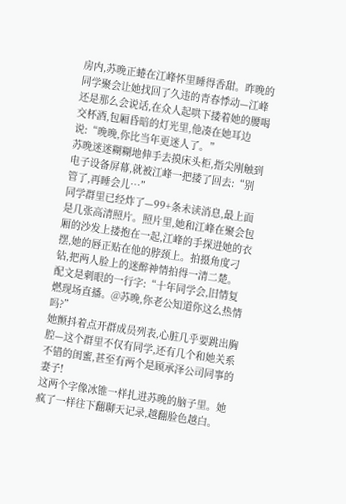房内,苏晚正蜷在江峰怀里睡得香甜。昨晚的同学聚会让她找回了久违的青春悸动—江峰还是那么会说话,在众人起哄下搂着她的腰喝交杯酒,包厢昏暗的灯光里,他凑在她耳边说:“晚晚,你比当年更迷人了。”
苏晚迷迷糊糊地伸手去摸床头柜,指尖刚触到电子设备屏幕,就被江峰一把搂了回去:“别管了,再睡会儿…”
同学群里已经炸了—99+条未读消息,最上面是几张高清照片。照片里,她和江峰在聚会包厢的沙发上搂抱在一起,江峰的手探进她的衣摆,她的唇正贴在他的脖颈上。拍摄角度刁钻,把两人脸上的迷醉神情拍得一清二楚。
配文是刺眼的一行字:“十年同学会,旧情复燃现场直播。@苏晚,你老公知道你这么热情吗?”
她颤抖着点开群成员列表,心脏几乎要跳出胸腔—这个群里不仅有同学,还有几个和她关系不错的闺蜜,甚至有两个是顾承泽公司同事的妻子!
这两个字像冰锥一样扎进苏晚的脑子里。她疯了一样往下翻聊天记录,越翻脸色越白。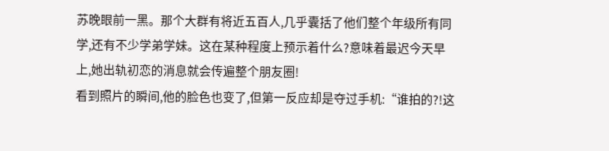苏晚眼前一黑。那个大群有将近五百人,几乎囊括了他们整个年级所有同学,还有不少学弟学妹。这在某种程度上预示着什么?意味着最迟今天早上,她出轨初恋的消息就会传遍整个朋友圈!
看到照片的瞬间,他的脸色也变了,但第一反应却是夺过手机:“谁拍的?!这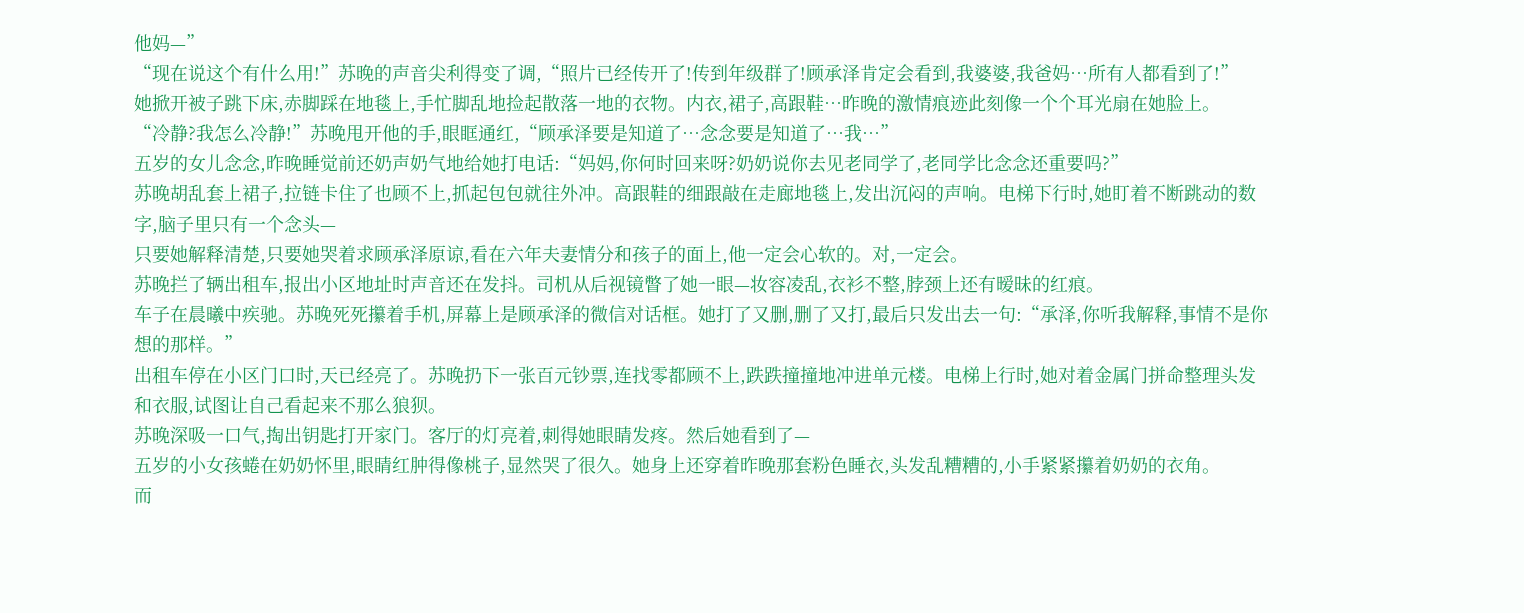他妈—”
“现在说这个有什么用!”苏晚的声音尖利得变了调,“照片已经传开了!传到年级群了!顾承泽肯定会看到,我婆婆,我爸妈…所有人都看到了!”
她掀开被子跳下床,赤脚踩在地毯上,手忙脚乱地捡起散落一地的衣物。内衣,裙子,高跟鞋…昨晚的激情痕迹此刻像一个个耳光扇在她脸上。
“冷静?我怎么冷静!”苏晚甩开他的手,眼眶通红,“顾承泽要是知道了…念念要是知道了…我…”
五岁的女儿念念,昨晚睡觉前还奶声奶气地给她打电话:“妈妈,你何时回来呀?奶奶说你去见老同学了,老同学比念念还重要吗?”
苏晚胡乱套上裙子,拉链卡住了也顾不上,抓起包包就往外冲。高跟鞋的细跟敲在走廊地毯上,发出沉闷的声响。电梯下行时,她盯着不断跳动的数字,脑子里只有一个念头—
只要她解释清楚,只要她哭着求顾承泽原谅,看在六年夫妻情分和孩子的面上,他一定会心软的。对,一定会。
苏晚拦了辆出租车,报出小区地址时声音还在发抖。司机从后视镜瞥了她一眼—妆容凌乱,衣衫不整,脖颈上还有暧昧的红痕。
车子在晨曦中疾驰。苏晚死死攥着手机,屏幕上是顾承泽的微信对话框。她打了又删,删了又打,最后只发出去一句:“承泽,你听我解释,事情不是你想的那样。”
出租车停在小区门口时,天已经亮了。苏晚扔下一张百元钞票,连找零都顾不上,跌跌撞撞地冲进单元楼。电梯上行时,她对着金属门拼命整理头发和衣服,试图让自己看起来不那么狼狈。
苏晚深吸一口气,掏出钥匙打开家门。客厅的灯亮着,刺得她眼睛发疼。然后她看到了—
五岁的小女孩蜷在奶奶怀里,眼睛红肿得像桃子,显然哭了很久。她身上还穿着昨晚那套粉色睡衣,头发乱糟糟的,小手紧紧攥着奶奶的衣角。
而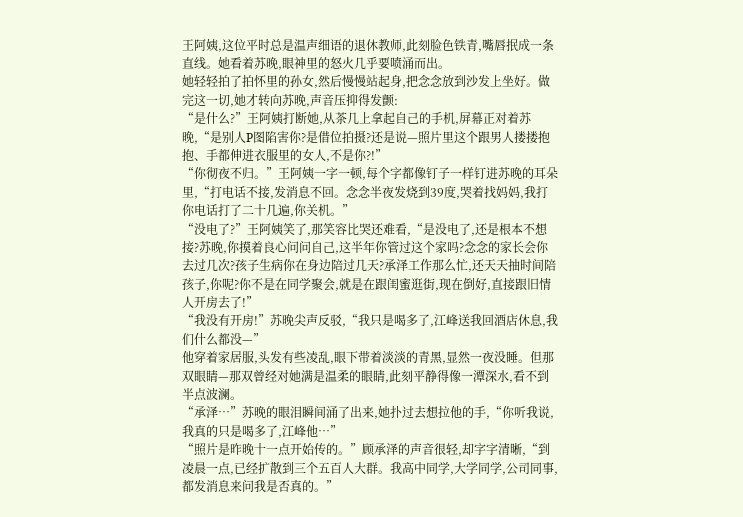王阿姨,这位平时总是温声细语的退休教师,此刻脸色铁青,嘴唇抿成一条直线。她看着苏晚,眼神里的怒火几乎要喷涌而出。
她轻轻拍了拍怀里的孙女,然后慢慢站起身,把念念放到沙发上坐好。做完这一切,她才转向苏晚,声音压抑得发颤:
“是什么?”王阿姨打断她,从茶几上拿起自己的手机,屏幕正对着苏晚,“是别人P图陷害你?是借位拍摄?还是说—照片里这个跟男人搂搂抱抱、手都伸进衣服里的女人,不是你?!”
“你彻夜不归。”王阿姨一字一顿,每个字都像钉子一样钉进苏晚的耳朵里,“打电话不接,发消息不回。念念半夜发烧到39度,哭着找妈妈,我打你电话打了二十几遍,你关机。”
“没电了?”王阿姨笑了,那笑容比哭还难看,“是没电了,还是根本不想接?苏晚,你摸着良心问问自己,这半年你管过这个家吗?念念的家长会你去过几次?孩子生病你在身边陪过几天?承泽工作那么忙,还天天抽时间陪孩子,你呢?你不是在同学聚会,就是在跟闺蜜逛街,现在倒好,直接跟旧情人开房去了!”
“我没有开房!”苏晚尖声反驳,“我只是喝多了,江峰送我回酒店休息,我们什么都没—”
他穿着家居服,头发有些凌乱,眼下带着淡淡的青黑,显然一夜没睡。但那双眼睛—那双曾经对她满是温柔的眼睛,此刻平静得像一潭深水,看不到半点波澜。
“承泽…”苏晚的眼泪瞬间涌了出来,她扑过去想拉他的手,“你听我说,我真的只是喝多了,江峰他…”
“照片是昨晚十一点开始传的。”顾承泽的声音很轻,却字字清晰,“到凌晨一点,已经扩散到三个五百人大群。我高中同学,大学同学,公司同事,都发消息来问我是否真的。”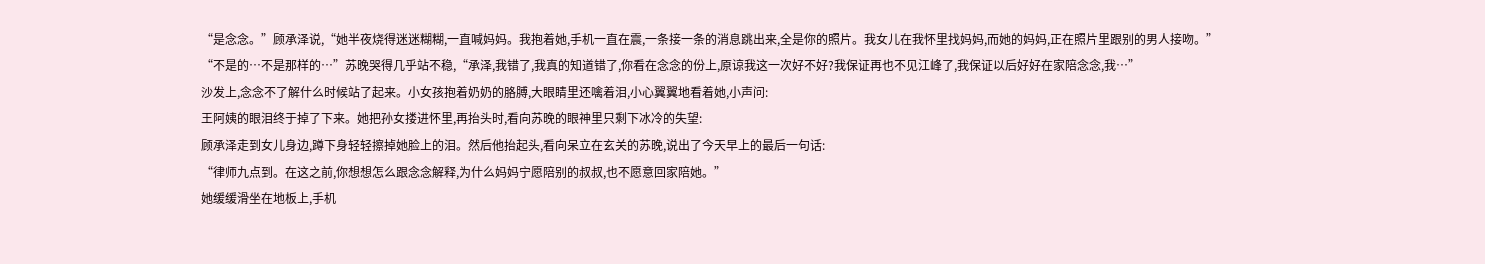“是念念。”顾承泽说,“她半夜烧得迷迷糊糊,一直喊妈妈。我抱着她,手机一直在震,一条接一条的消息跳出来,全是你的照片。我女儿在我怀里找妈妈,而她的妈妈,正在照片里跟别的男人接吻。”
“不是的…不是那样的…”苏晚哭得几乎站不稳,“承泽,我错了,我真的知道错了,你看在念念的份上,原谅我这一次好不好?我保证再也不见江峰了,我保证以后好好在家陪念念,我…”
沙发上,念念不了解什么时候站了起来。小女孩抱着奶奶的胳膊,大眼睛里还噙着泪,小心翼翼地看着她,小声问:
王阿姨的眼泪终于掉了下来。她把孙女搂进怀里,再抬头时,看向苏晚的眼神里只剩下冰冷的失望:
顾承泽走到女儿身边,蹲下身轻轻擦掉她脸上的泪。然后他抬起头,看向呆立在玄关的苏晚,说出了今天早上的最后一句话:
“律师九点到。在这之前,你想想怎么跟念念解释,为什么妈妈宁愿陪别的叔叔,也不愿意回家陪她。”
她缓缓滑坐在地板上,手机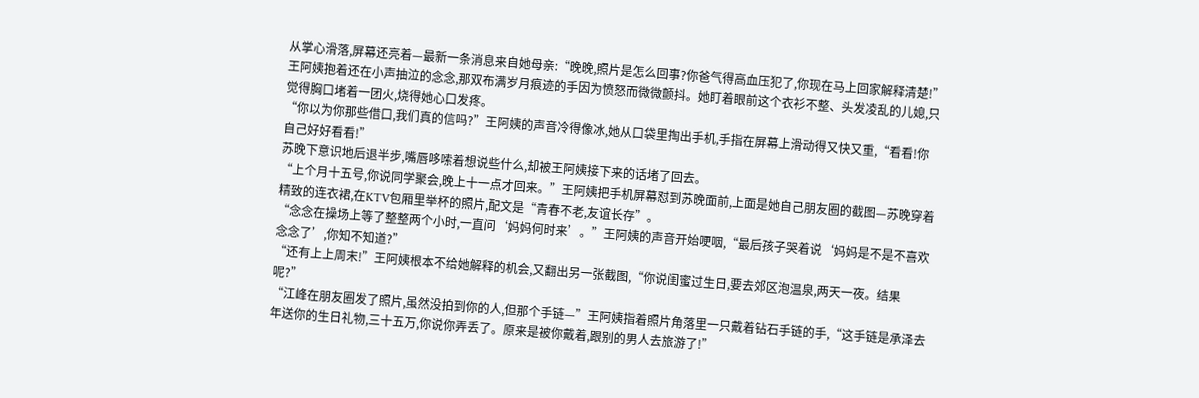从掌心滑落,屏幕还亮着—最新一条消息来自她母亲:“晚晚,照片是怎么回事?你爸气得高血压犯了,你现在马上回家解释清楚!”
王阿姨抱着还在小声抽泣的念念,那双布满岁月痕迹的手因为愤怒而微微颤抖。她盯着眼前这个衣衫不整、头发凌乱的儿媳,只觉得胸口堵着一团火,烧得她心口发疼。
“你以为你那些借口,我们真的信吗?”王阿姨的声音冷得像冰,她从口袋里掏出手机,手指在屏幕上滑动得又快又重,“看看!你自己好好看看!”
苏晚下意识地后退半步,嘴唇哆嗦着想说些什么,却被王阿姨接下来的话堵了回去。
“上个月十五号,你说同学聚会,晚上十一点才回来。”王阿姨把手机屏幕怼到苏晚面前,上面是她自己朋友圈的截图—苏晚穿着精致的连衣裙,在KTV包厢里举杯的照片,配文是“青春不老,友谊长存”。
“念念在操场上等了整整两个小时,一直问‘妈妈何时来’。”王阿姨的声音开始哽咽,“最后孩子哭着说‘妈妈是不是不喜欢念念了’,你知不知道?”
“还有上上周末!”王阿姨根本不给她解释的机会,又翻出另一张截图,“你说闺蜜过生日,要去郊区泡温泉,两天一夜。结果呢?”
“江峰在朋友圈发了照片,虽然没拍到你的人,但那个手链—”王阿姨指着照片角落里一只戴着钻石手链的手,“这手链是承泽去年送你的生日礼物,三十五万,你说你弄丢了。原来是被你戴着,跟别的男人去旅游了!”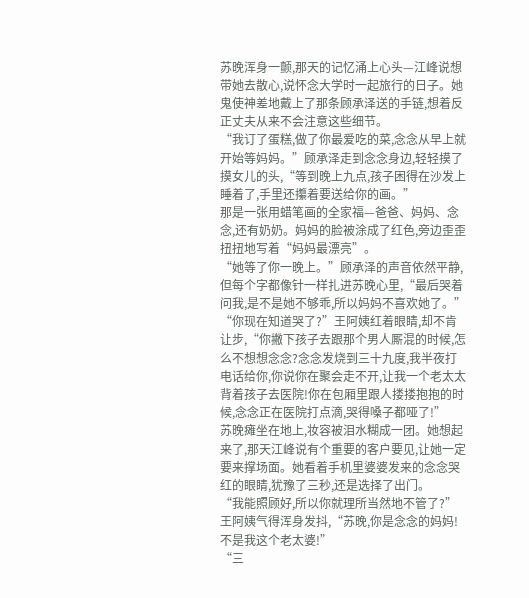苏晚浑身一颤,那天的记忆涌上心头—江峰说想带她去散心,说怀念大学时一起旅行的日子。她鬼使神差地戴上了那条顾承泽送的手链,想着反正丈夫从来不会注意这些细节。
“我订了蛋糕,做了你最爱吃的菜,念念从早上就开始等妈妈。”顾承泽走到念念身边,轻轻摸了摸女儿的头,“等到晚上九点,孩子困得在沙发上睡着了,手里还攥着要送给你的画。”
那是一张用蜡笔画的全家福—爸爸、妈妈、念念,还有奶奶。妈妈的脸被涂成了红色,旁边歪歪扭扭地写着“妈妈最漂亮”。
“她等了你一晚上。”顾承泽的声音依然平静,但每个字都像针一样扎进苏晚心里,“最后哭着问我,是不是她不够乖,所以妈妈不喜欢她了。”
“你现在知道哭了?”王阿姨红着眼睛,却不肯让步,“你撇下孩子去跟那个男人厮混的时候,怎么不想想念念?念念发烧到三十九度,我半夜打电话给你,你说你在聚会走不开,让我一个老太太背着孩子去医院!你在包厢里跟人搂搂抱抱的时候,念念正在医院打点滴,哭得嗓子都哑了!”
苏晚瘫坐在地上,妆容被泪水糊成一团。她想起来了,那天江峰说有个重要的客户要见,让她一定要来撑场面。她看着手机里婆婆发来的念念哭红的眼睛,犹豫了三秒,还是选择了出门。
“我能照顾好,所以你就理所当然地不管了?”王阿姨气得浑身发抖,“苏晚,你是念念的妈妈!不是我这个老太婆!”
“三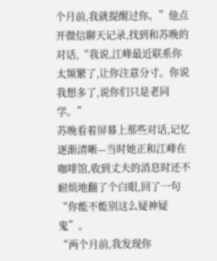个月前,我就提醒过你。”他点开微信聊天记录,找到和苏晚的对话,“我说,江峰最近联系你太频繁了,让你注意分寸。你说我想多了,说你们只是老同学。”
苏晚看着屏幕上那些对话,记忆逐渐清晰—当时她正和江峰在咖啡馆,收到丈夫的消息时还不耐烦地翻了个白眼,回了一句“你能不能别这么疑神疑鬼”。
“两个月前,我发现你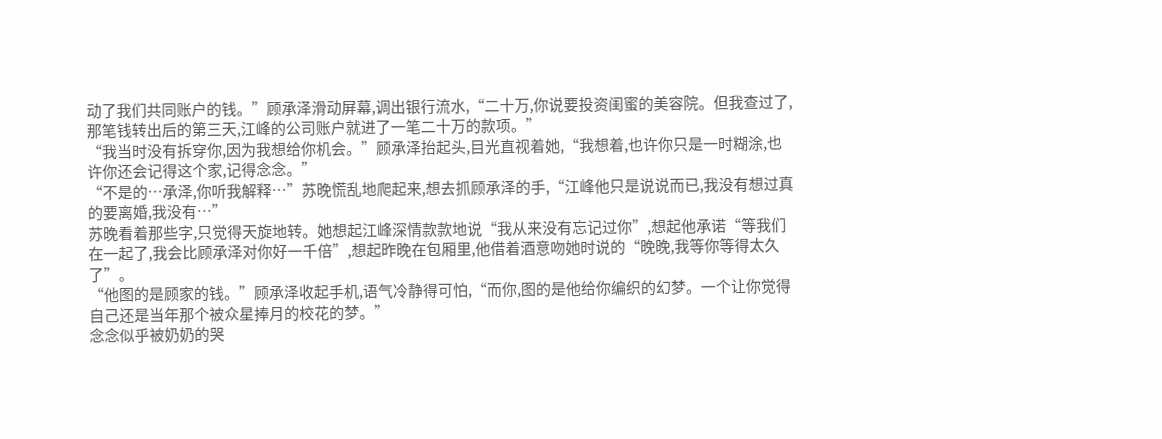动了我们共同账户的钱。”顾承泽滑动屏幕,调出银行流水,“二十万,你说要投资闺蜜的美容院。但我查过了,那笔钱转出后的第三天,江峰的公司账户就进了一笔二十万的款项。”
“我当时没有拆穿你,因为我想给你机会。”顾承泽抬起头,目光直视着她,“我想着,也许你只是一时糊涂,也许你还会记得这个家,记得念念。”
“不是的…承泽,你听我解释…”苏晚慌乱地爬起来,想去抓顾承泽的手,“江峰他只是说说而已,我没有想过真的要离婚,我没有…”
苏晚看着那些字,只觉得天旋地转。她想起江峰深情款款地说“我从来没有忘记过你”,想起他承诺“等我们在一起了,我会比顾承泽对你好一千倍”,想起昨晚在包厢里,他借着酒意吻她时说的“晚晚,我等你等得太久了”。
“他图的是顾家的钱。”顾承泽收起手机,语气冷静得可怕,“而你,图的是他给你编织的幻梦。一个让你觉得自己还是当年那个被众星捧月的校花的梦。”
念念似乎被奶奶的哭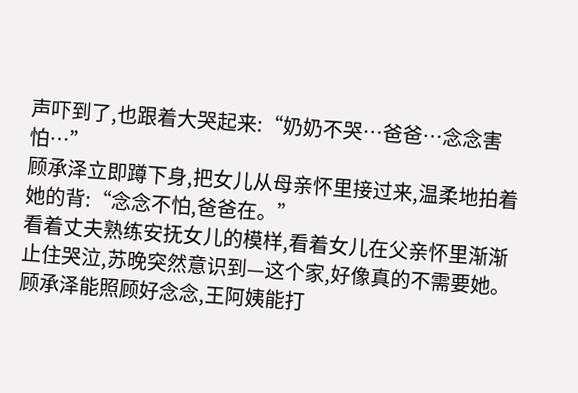声吓到了,也跟着大哭起来:“奶奶不哭…爸爸…念念害怕…”
顾承泽立即蹲下身,把女儿从母亲怀里接过来,温柔地拍着她的背:“念念不怕,爸爸在。”
看着丈夫熟练安抚女儿的模样,看着女儿在父亲怀里渐渐止住哭泣,苏晚突然意识到—这个家,好像真的不需要她。
顾承泽能照顾好念念,王阿姨能打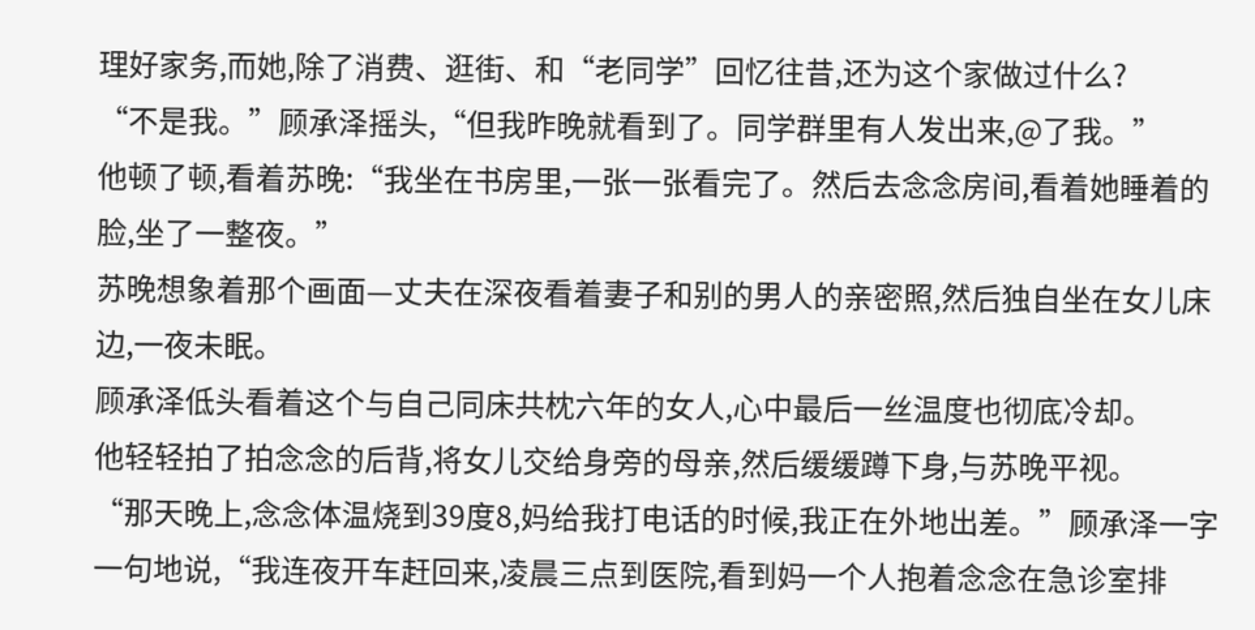理好家务,而她,除了消费、逛街、和“老同学”回忆往昔,还为这个家做过什么?
“不是我。”顾承泽摇头,“但我昨晚就看到了。同学群里有人发出来,@了我。”
他顿了顿,看着苏晚:“我坐在书房里,一张一张看完了。然后去念念房间,看着她睡着的脸,坐了一整夜。”
苏晚想象着那个画面—丈夫在深夜看着妻子和别的男人的亲密照,然后独自坐在女儿床边,一夜未眠。
顾承泽低头看着这个与自己同床共枕六年的女人,心中最后一丝温度也彻底冷却。
他轻轻拍了拍念念的后背,将女儿交给身旁的母亲,然后缓缓蹲下身,与苏晚平视。
“那天晚上,念念体温烧到39度8,妈给我打电话的时候,我正在外地出差。”顾承泽一字一句地说,“我连夜开车赶回来,凌晨三点到医院,看到妈一个人抱着念念在急诊室排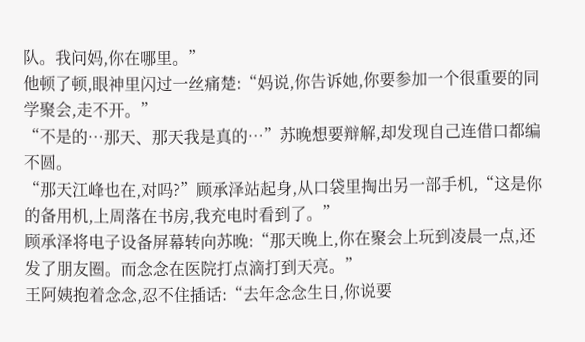队。我问妈,你在哪里。”
他顿了顿,眼神里闪过一丝痛楚:“妈说,你告诉她,你要参加一个很重要的同学聚会,走不开。”
“不是的…那天、那天我是真的…”苏晚想要辩解,却发现自己连借口都编不圆。
“那天江峰也在,对吗?”顾承泽站起身,从口袋里掏出另一部手机,“这是你的备用机,上周落在书房,我充电时看到了。”
顾承泽将电子设备屏幕转向苏晚:“那天晚上,你在聚会上玩到凌晨一点,还发了朋友圈。而念念在医院打点滴打到天亮。”
王阿姨抱着念念,忍不住插话:“去年念念生日,你说要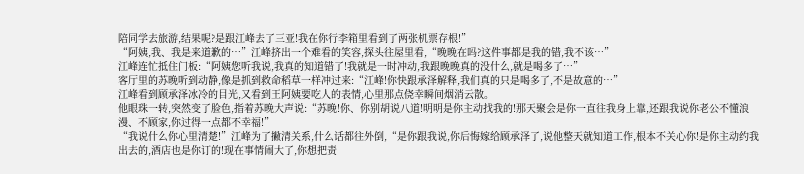陪同学去旅游,结果呢?是跟江峰去了三亚!我在你行李箱里看到了两张机票存根!”
“阿姨,我、我是来道歉的…”江峰挤出一个难看的笑容,探头往屋里看,“晚晚在吗?这件事都是我的错,我不该…”
江峰连忙抵住门板:“阿姨您听我说,我真的知道错了!我就是一时冲动,我跟晚晚真的没什么,就是喝多了…”
客厅里的苏晚听到动静,像是抓到救命稻草一样冲过来:“江峰!你快跟承泽解释,我们真的只是喝多了,不是故意的…”
江峰看到顾承泽冰冷的目光,又看到王阿姨要吃人的表情,心里那点侥幸瞬间烟消云散。
他眼珠一转,突然变了脸色,指着苏晚大声说:“苏晚!你、你别胡说八道!明明是你主动找我的!那天聚会是你一直往我身上靠,还跟我说你老公不懂浪漫、不顾家,你过得一点都不幸福!”
“我说什么你心里清楚!”江峰为了撇清关系,什么话都往外倒,“是你跟我说,你后悔嫁给顾承泽了,说他整天就知道工作,根本不关心你!是你主动约我出去的,酒店也是你订的!现在事情闹大了,你想把责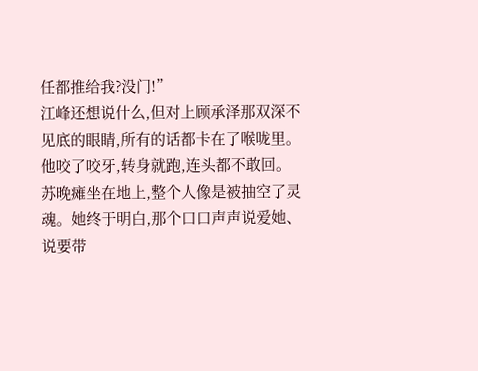任都推给我?没门!”
江峰还想说什么,但对上顾承泽那双深不见底的眼睛,所有的话都卡在了喉咙里。他咬了咬牙,转身就跑,连头都不敢回。
苏晚瘫坐在地上,整个人像是被抽空了灵魂。她终于明白,那个口口声声说爱她、说要带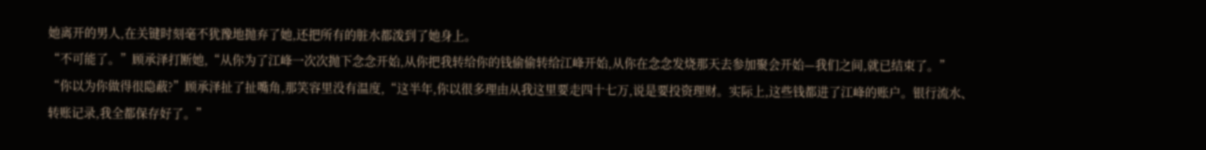她离开的男人,在关键时刻毫不犹豫地抛弃了她,还把所有的脏水都泼到了她身上。
“不可能了。”顾承泽打断她,“从你为了江峰一次次抛下念念开始,从你把我转给你的钱偷偷转给江峰开始,从你在念念发烧那天去参加聚会开始—我们之间,就已结束了。”
“你以为你做得很隐蔽?”顾承泽扯了扯嘴角,那笑容里没有温度,“这半年,你以很多理由从我这里要走四十七万,说是要投资理财。实际上,这些钱都进了江峰的账户。银行流水、转账记录,我全都保存好了。”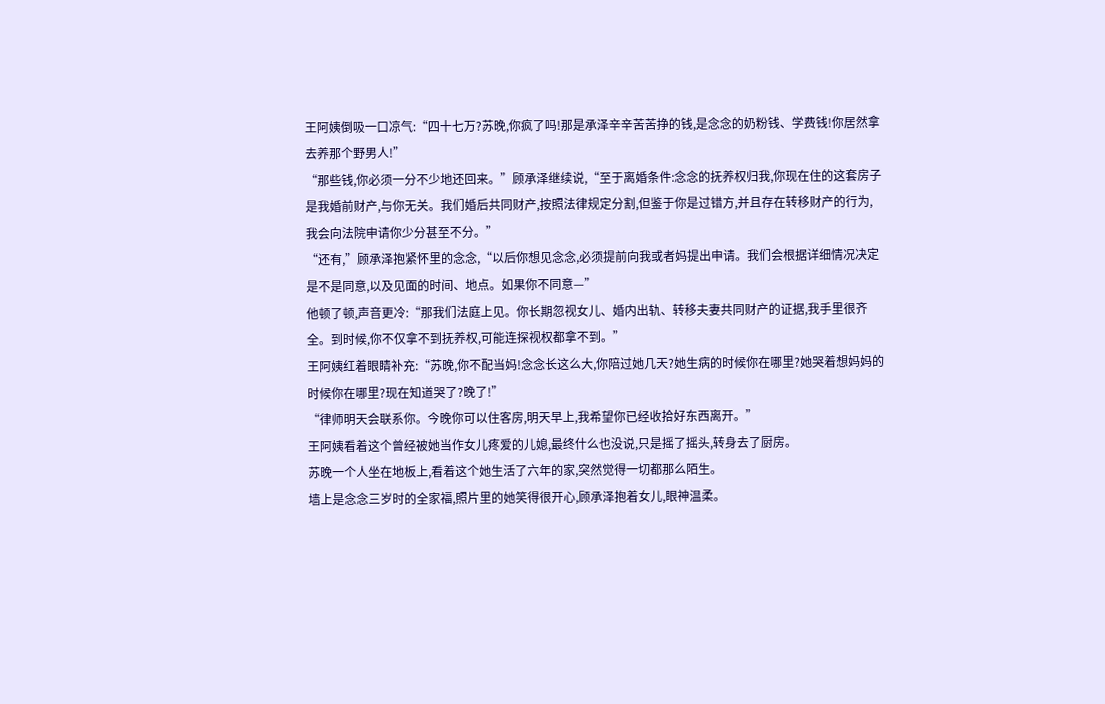王阿姨倒吸一口凉气:“四十七万?苏晚,你疯了吗!那是承泽辛辛苦苦挣的钱,是念念的奶粉钱、学费钱!你居然拿去养那个野男人!”
“那些钱,你必须一分不少地还回来。”顾承泽继续说,“至于离婚条件:念念的抚养权归我,你现在住的这套房子是我婚前财产,与你无关。我们婚后共同财产,按照法律规定分割,但鉴于你是过错方,并且存在转移财产的行为,我会向法院申请你少分甚至不分。”
“还有,”顾承泽抱紧怀里的念念,“以后你想见念念,必须提前向我或者妈提出申请。我们会根据详细情况决定是不是同意,以及见面的时间、地点。如果你不同意—”
他顿了顿,声音更冷:“那我们法庭上见。你长期忽视女儿、婚内出轨、转移夫妻共同财产的证据,我手里很齐全。到时候,你不仅拿不到抚养权,可能连探视权都拿不到。”
王阿姨红着眼睛补充:“苏晚,你不配当妈!念念长这么大,你陪过她几天?她生病的时候你在哪里?她哭着想妈妈的时候你在哪里?现在知道哭了?晚了!”
“律师明天会联系你。今晚你可以住客房,明天早上,我希望你已经收拾好东西离开。”
王阿姨看着这个曾经被她当作女儿疼爱的儿媳,最终什么也没说,只是摇了摇头,转身去了厨房。
苏晚一个人坐在地板上,看着这个她生活了六年的家,突然觉得一切都那么陌生。
墙上是念念三岁时的全家福,照片里的她笑得很开心,顾承泽抱着女儿,眼神温柔。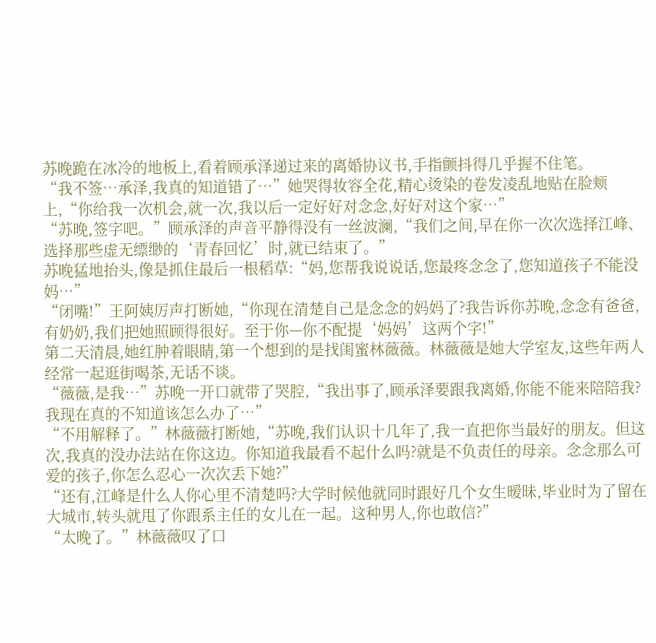苏晚跪在冰冷的地板上,看着顾承泽递过来的离婚协议书,手指颤抖得几乎握不住笔。
“我不签…承泽,我真的知道错了…”她哭得妆容全花,精心烫染的卷发凌乱地贴在脸颊上,“你给我一次机会,就一次,我以后一定好好对念念,好好对这个家…”
“苏晚,签字吧。”顾承泽的声音平静得没有一丝波澜,“我们之间,早在你一次次选择江峰、选择那些虚无缥缈的‘青春回忆’时,就已结束了。”
苏晚猛地抬头,像是抓住最后一根稻草:“妈,您帮我说说话,您最疼念念了,您知道孩子不能没妈…”
“闭嘴!”王阿姨厉声打断她,“你现在清楚自己是念念的妈妈了?我告诉你苏晚,念念有爸爸,有奶奶,我们把她照顾得很好。至于你—你不配提‘妈妈’这两个字!”
第二天清晨,她红肿着眼睛,第一个想到的是找闺蜜林薇薇。林薇薇是她大学室友,这些年两人经常一起逛街喝茶,无话不谈。
“薇薇,是我…”苏晚一开口就带了哭腔,“我出事了,顾承泽要跟我离婚,你能不能来陪陪我?我现在真的不知道该怎么办了…”
“不用解释了。”林薇薇打断她,“苏晚,我们认识十几年了,我一直把你当最好的朋友。但这次,我真的没办法站在你这边。你知道我最看不起什么吗?就是不负责任的母亲。念念那么可爱的孩子,你怎么忍心一次次丢下她?”
“还有,江峰是什么人你心里不清楚吗?大学时候他就同时跟好几个女生暧昧,毕业时为了留在大城市,转头就甩了你跟系主任的女儿在一起。这种男人,你也敢信?”
“太晚了。”林薇薇叹了口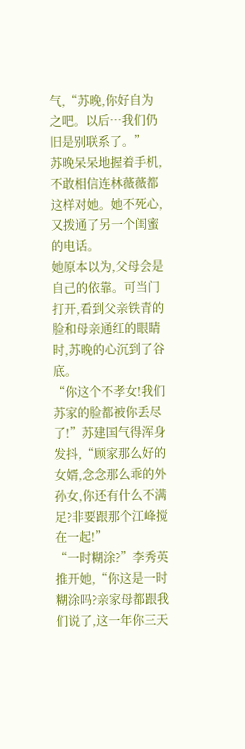气,“苏晚,你好自为之吧。以后…我们仍旧是别联系了。”
苏晚呆呆地握着手机,不敢相信连林薇薇都这样对她。她不死心,又拨通了另一个闺蜜的电话。
她原本以为,父母会是自己的依靠。可当门打开,看到父亲铁青的脸和母亲通红的眼睛时,苏晚的心沉到了谷底。
“你这个不孝女!我们苏家的脸都被你丢尽了!”苏建国气得浑身发抖,“顾家那么好的女婿,念念那么乖的外孙女,你还有什么不满足?非要跟那个江峰搅在一起!”
“一时糊涂?”李秀英推开她,“你这是一时糊涂吗?亲家母都跟我们说了,这一年你三天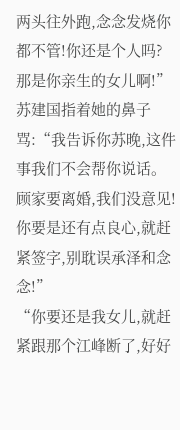两头往外跑,念念发烧你都不管!你还是个人吗?那是你亲生的女儿啊!”
苏建国指着她的鼻子骂:“我告诉你苏晚,这件事我们不会帮你说话。顾家要离婚,我们没意见!你要是还有点良心,就赶紧签字,别耽误承泽和念念!”
“你要还是我女儿,就赶紧跟那个江峰断了,好好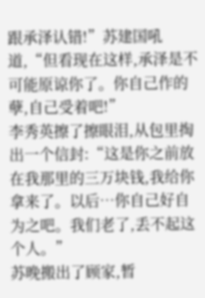跟承泽认错!”苏建国吼道,“但看现在这样,承泽是不可能原谅你了。你自己作的孽,自己受着吧!”
李秀英擦了擦眼泪,从包里掏出一个信封:“这是你之前放在我那里的三万块钱,我给你拿来了。以后…你自己好自为之吧。我们老了,丢不起这个人。”
苏晚搬出了顾家,暂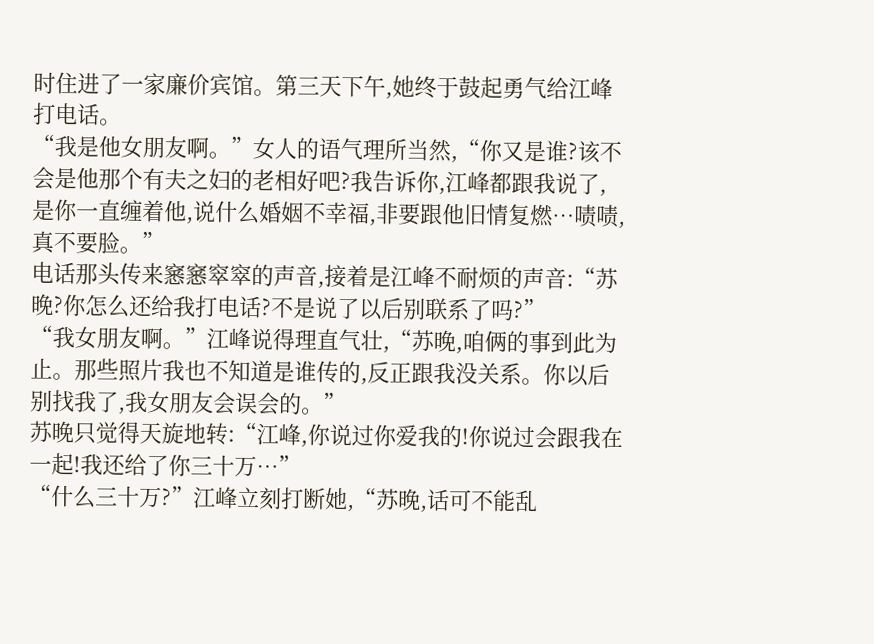时住进了一家廉价宾馆。第三天下午,她终于鼓起勇气给江峰打电话。
“我是他女朋友啊。”女人的语气理所当然,“你又是谁?该不会是他那个有夫之妇的老相好吧?我告诉你,江峰都跟我说了,是你一直缠着他,说什么婚姻不幸福,非要跟他旧情复燃…啧啧,真不要脸。”
电话那头传来窸窸窣窣的声音,接着是江峰不耐烦的声音:“苏晚?你怎么还给我打电话?不是说了以后别联系了吗?”
“我女朋友啊。”江峰说得理直气壮,“苏晚,咱俩的事到此为止。那些照片我也不知道是谁传的,反正跟我没关系。你以后别找我了,我女朋友会误会的。”
苏晚只觉得天旋地转:“江峰,你说过你爱我的!你说过会跟我在一起!我还给了你三十万…”
“什么三十万?”江峰立刻打断她,“苏晚,话可不能乱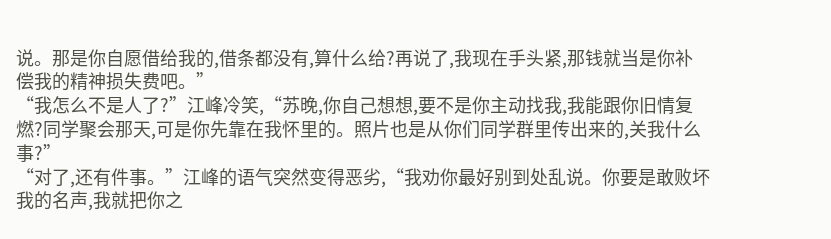说。那是你自愿借给我的,借条都没有,算什么给?再说了,我现在手头紧,那钱就当是你补偿我的精神损失费吧。”
“我怎么不是人了?”江峰冷笑,“苏晚,你自己想想,要不是你主动找我,我能跟你旧情复燃?同学聚会那天,可是你先靠在我怀里的。照片也是从你们同学群里传出来的,关我什么事?”
“对了,还有件事。”江峰的语气突然变得恶劣,“我劝你最好别到处乱说。你要是敢败坏我的名声,我就把你之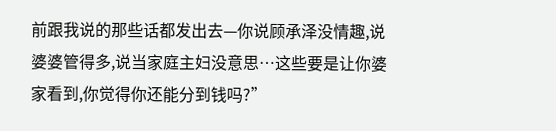前跟我说的那些话都发出去—你说顾承泽没情趣,说婆婆管得多,说当家庭主妇没意思…这些要是让你婆家看到,你觉得你还能分到钱吗?”